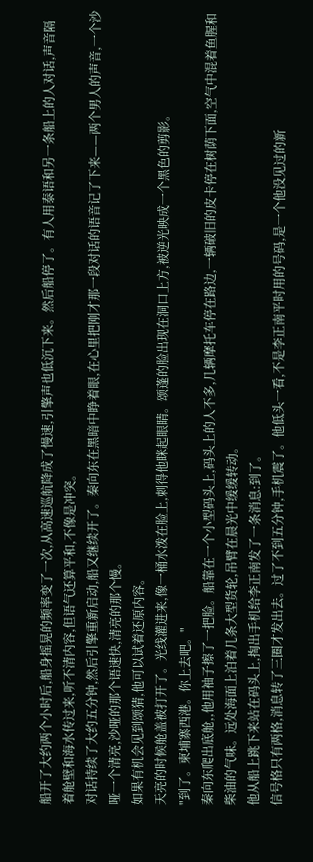船开了大约两个小时后,船身摇晃的频率变了一次,从高速巡航降成了慢速,引擎声也低沉下来。然后船停了。有人用泰语和另一条船上的人对话,声音隔着舱壁和海水传过来,听不清内容,但语气还算平和,不像是冲突。
对话持续了大约五分钟,然后引擎重新启动,船又继续开了。秦向东在黑暗中睁着眼,在心里把刚才那一段对话的语音记了下来——两个男人的声音,一个沙哑一个清亮,沙哑的那个语速快,清亮的那个慢。
如果有机会见到颂猜,他可以试着还原内容。
天亮的时候舱盖被打开了。光线灌进来,像一桶水泼在脸上,刺得他眯起眼睛。颂蓬的脸出现在洞口上方,被逆光映成一个黑色的剪影。
"到了。柬埔寨西港。你上去吧。"
秦向东爬出底舱,,他用袖子擦了一把脸。船靠在一个小型码头上,码头上的人不多,几辆摩托车停在路边,一辆破旧的皮卡停在树荫下面,空气中混着鱼腥和柴油的气味。远处海面上泊着几条大型货轮,吊臂在晨光中缓缓转动。
他从船上跳下来站在码头上,掏出手机给李正南发了一条消息:到了。
信号格只有两格,消息转了三圈才发出去。过了不到五分钟,手机震了。他低头一看,不是李正南平时用的号码,是一个他没见过的新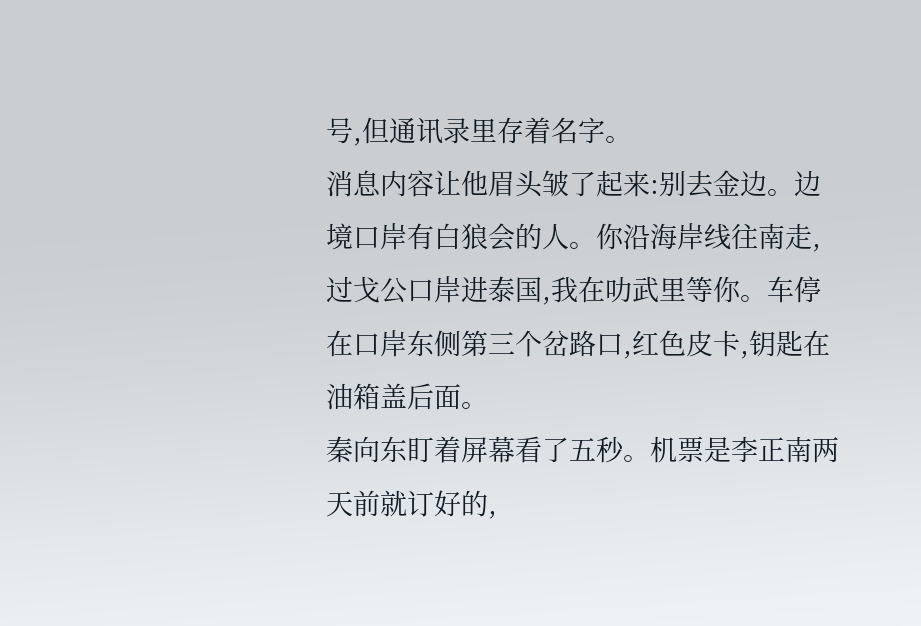号,但通讯录里存着名字。
消息内容让他眉头皱了起来:别去金边。边境口岸有白狼会的人。你沿海岸线往南走,过戈公口岸进泰国,我在叻武里等你。车停在口岸东侧第三个岔路口,红色皮卡,钥匙在油箱盖后面。
秦向东盯着屏幕看了五秒。机票是李正南两天前就订好的,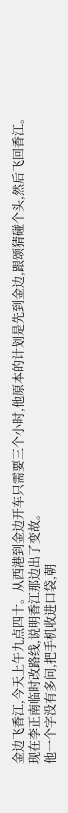金边飞香江,今天上午九点四十。从西港到金边开车只需要三个小时,他原本的计划是先到金边,跟颂猜碰个头,然后飞回香江。
现在李正南临时改路线,说明香江那边出了变故。
他一个字没有多问,把手机收进口袋,朝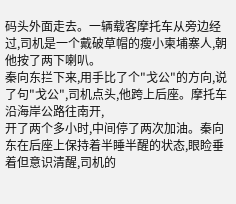码头外面走去。一辆载客摩托车从旁边经过,司机是一个戴破草帽的瘦小柬埔寨人,朝他按了两下喇叭。
秦向东拦下来,用手比了个"戈公"的方向,说了句"戈公",司机点头,他跨上后座。摩托车沿海岸公路往南开,
开了两个多小时,中间停了两次加油。秦向东在后座上保持着半睡半醒的状态,眼睑垂着但意识清醒,司机的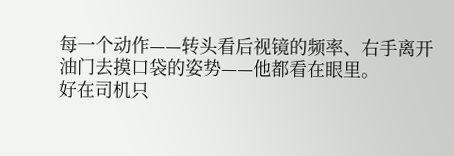每一个动作——转头看后视镜的频率、右手离开油门去摸口袋的姿势——他都看在眼里。
好在司机只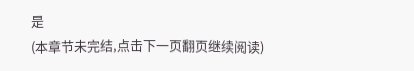是
(本章节未完结,点击下一页翻页继续阅读)